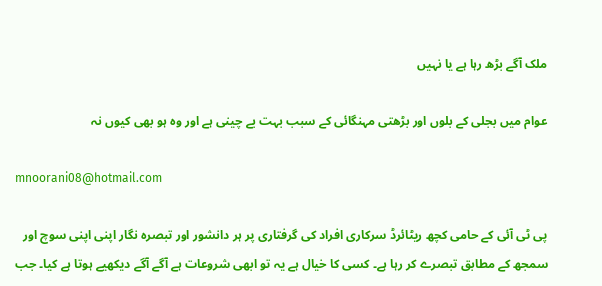ملک آگے بڑھ رہا ہے یا نہیں

عوام میں بجلی کے بلوں اور بڑھتی مہنگائی کے سبب بہت بے چینی ہے اور وہ ہو بھی کیوں نہ

mnoorani08@hotmail.com

پی ٹی آئی کے حامی کچھ ریٹائرڈ سرکاری افراد کی گرفتاری پر ہر دانشور اور تبصرہ نگار اپنی اپنی سوچ اور سمجھ کے مطابق تبصرے کر رہا ہے۔ کسی کا خیال ہے یہ تو ابھی شروعات ہے آگے آگے دیکھیے ہوتا ہے کیا۔ جب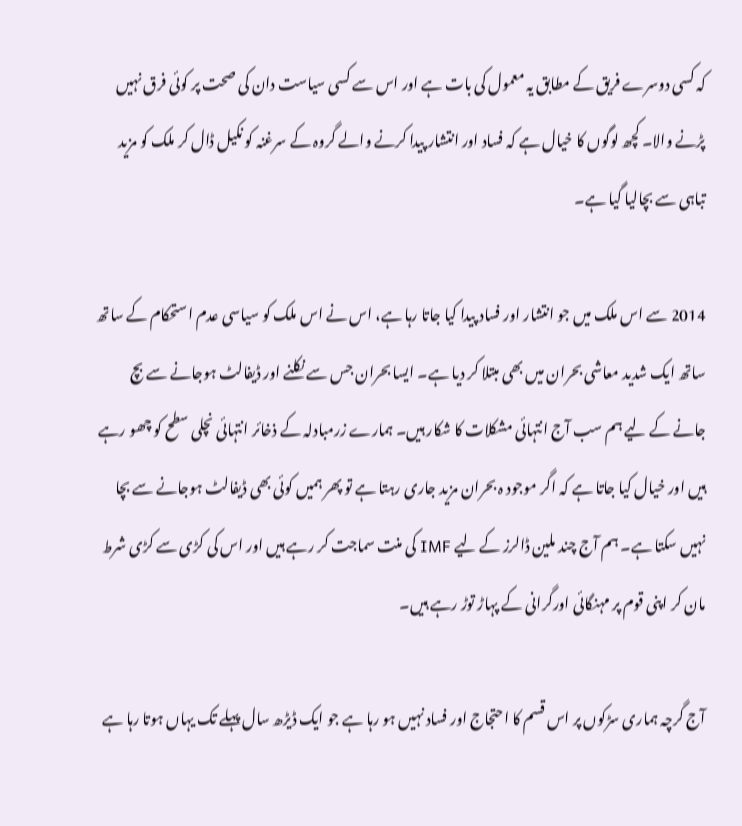کہ کسی دوسرے فریق کے مطابق یہ معمول کی بات ہے اور اس سے کسی سیاست دان کی صحت پر کوئی فرق نہیں پڑنے والا۔ کچھ لوگوں کا خیال ہے کہ فساد اور انتشار پیدا کرنے والے گروہ کے سرغنہ کو نکیل ڈال کر ملک کو مزید تباہی سے بچالیا گیا ہے۔

2014 سے اس ملک میں جو انتشار اور فساد پیدا کیا جاتا رہا ہے، اس نے اس ملک کو سیاسی عدم استحکام کے ساتھ ساتھ ایک شدید معاشی بحران میں بھی مبتلا کر دیا ہے۔ ایسا بحران جس سے نکلنے اور ڈیفالٹ ہوجانے سے بچ جانے کے لیے ہم سب آج انتہائی مشکلات کا شکار ہیں۔ ہمارے زرمبادلہ کے ذخائر انتہائی نچلی سطح کو چھو رہے ہیں اور خیال کیا جاتا ہے کہ اگر موجود ہ بحران مزید جاری رہتا ہے تو پھر ہمیں کوئی بھی ڈیفالٹ ہوجانے سے بچا نہیں سکتا ہے۔ ہم آج چند ملین ڈالرز کے لیے IMF کی منت سماجت کر رہے ہیں اور اس کی کڑی سے کڑی شرط مان کر اپنی قوم پر مہنگائی اورگرانی کے پہاڑ توڑ رہے ہیں۔

آج گرچہ ہماری سڑکوں پر اس قسم کا احتجاج اور فساد نہیں ہو رہا ہے جو ایک ڈیڑھ سال پہلے تک یہاں ہوتا رہا ہے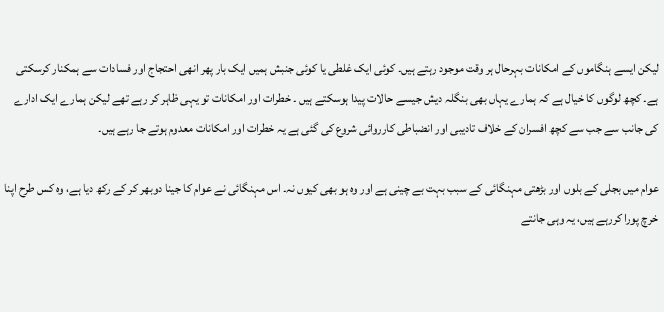لیکن ایسے ہنگاموں کے امکانات بہرحال ہر وقت موجود رہتے ہیں۔ کوئی ایک غلطی یا کوئی جنبش ہمیں ایک بار پھر انھی احتجاج اور فسادات سے ہمکنار کرسکتی ہے۔ کچھ لوگوں کا خیال ہے کہ ہمارے یہاں بھی بنگلہ دیش جیسے حالات پیدا ہوسکتے ہیں ۔ خطرات اور امکانات تو یہی ظاہر کر رہے تھے لیکن ہمارے ایک ادارے کی جانب سے جب سے کچھ افسران کے خلاف تادیبی اور انضباطی کارروائی شروع کی گئی ہے یہ خطرات اور امکانات معدوم ہوتے جا رہے ہیں۔

عوام میں بجلی کے بلوں اور بڑھتی مہنگائی کے سبب بہت بے چینی ہے اور وہ ہو بھی کیوں نہ۔ اس مہنگائی نے عوام کا جینا دوبھر کر کے رکھ دیا ہے، وہ کس طرح اپنا خرچ پورا کررہے ہیں، یہ وہی جانتے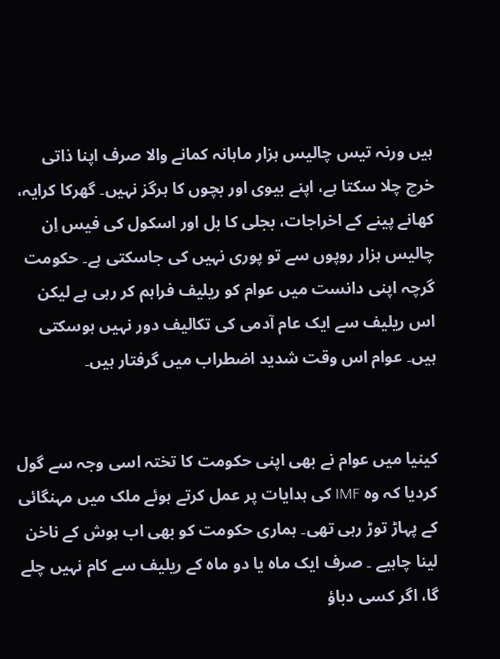ہیں ورنہ تیس چالیس ہزار ماہانہ کمانے والا صرف اپنا ذاتی خرچ چلا سکتا ہے، اپنے بیوی اور بچوں کا ہرگز نہیں۔ گھرکا کرایہ، کھانے پینے کے اخراجات، بجلی کا بل اور اسکول کی فیس اِن چالیس ہزار روپوں سے تو پوری نہیں کی جاسکتی ہے۔ حکومت گرچہ اپنی دانست میں عوام کو ریلیف فراہم کر رہی ہے لیکن اس ریلیف سے ایک عام آدمی کی تکالیف دور نہیں ہوسکتی ہیں۔ عوام اس وقت شدید اضطراب میں گرفتار ہیں۔


کینیا میں عوام نے بھی اپنی حکومت کا تختہ اسی وجہ سے گول کردیا کہ وہ IMF کی ہدایات پر عمل کرتے ہوئے ملک میں مہنگائی کے پہاڑ توڑ رہی تھی۔ ہماری حکومت کو بھی اب ہوش کے ناخن لینا چاہیے ۔ صرف ایک ماہ یا دو ماہ کے ریلیف سے کام نہیں چلے گا، اگر کسی دباؤ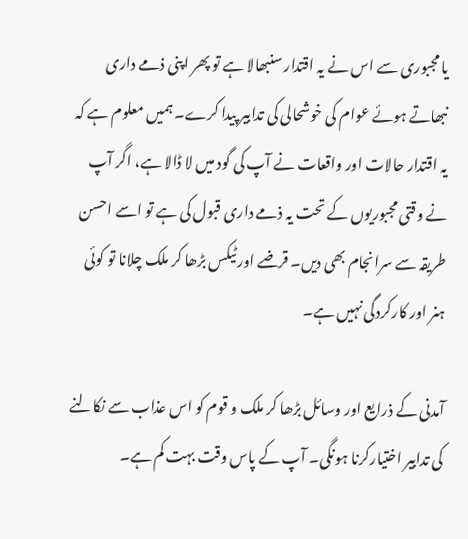یا مجبوری سے اس نے یہ اقتدار سنبھالا ہے تو پھر اپنی ذمے داری نبھاتے ہوئے عوام کی خوشحالی کی تدابیر پیدا کرے۔ ہمیں معلوم ہے کہ یہ اقتدار حالات اور واقعات نے آپ کی گود میں لا ڈالا ہے، اگر آپ نے وقتی مجبوریوں کے تحت یہ ذمے داری قبول کی ہے تو اسے احسن طریقہ سے سرانجام بھی دیں۔ قرضے اور ٹیکس بڑھا کر ملک چلانا تو کوئی ہنر اور کارکردگی نہیں ہے۔

آمدنی کے ذرایع اور وسائل بڑھا کر ملک و قوم کو اس عذاب سے نکالنے کی تدابیر اختیارکرنا ہونگی۔ آپ کے پاس وقت بہت کم ہے۔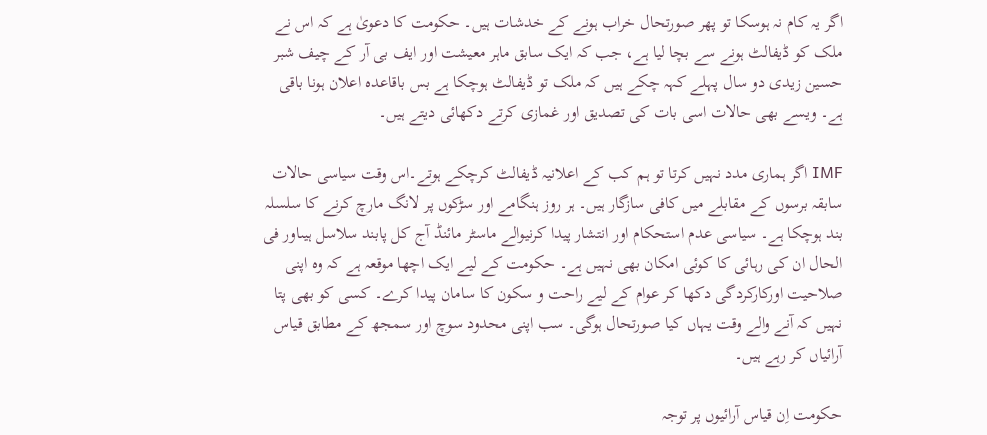اگر یہ کام نہ ہوسکا تو پھر صورتحال خراب ہونے کے خدشات ہیں۔ حکومت کا دعویٰ ہے کہ اس نے ملک کو ڈیفالٹ ہونے سے بچا لیا ہے، جب کہ ایک سابق ماہر معیشت اور ایف بی آر کے چیف شبر حسین زیدی دو سال پہلے کہہ چکے ہیں کہ ملک تو ڈیفالٹ ہوچکا ہے بس باقاعدہ اعلان ہونا باقی ہے۔ ویسے بھی حالات اسی بات کی تصدیق اور غمازی کرتے دکھائی دیتے ہیں۔

IMF اگر ہماری مدد نہیں کرتا تو ہم کب کے اعلانیہ ڈیفالٹ کرچکے ہوتے۔اس وقت سیاسی حالات سابقہ برسوں کے مقابلے میں کافی سازگار ہیں۔ ہر روز ہنگامے اور سڑکوں پر لانگ مارچ کرنے کا سلسلہ بند ہوچکا ہے۔ سیاسی عدم استحکام اور انتشار پیدا کرنیوالے ماسٹر مائنڈ آج کل پابند سلاسل ہیںاور فی الحال ان کی رہائی کا کوئی امکان بھی نہیں ہے۔ حکومت کے لیے ایک اچھا موقعہ ہے کہ وہ اپنی صلاحیت اورکارکردگی دکھا کر عوام کے لیے راحت و سکون کا سامان پیدا کرے۔ کسی کو بھی پتا نہیں کہ آنے والے وقت یہاں کیا صورتحال ہوگی۔ سب اپنی محدود سوچ اور سمجھ کے مطابق قیاس آرائیاں کر رہے ہیں۔

حکومت اِن قیاس آرائیوں پر توجہ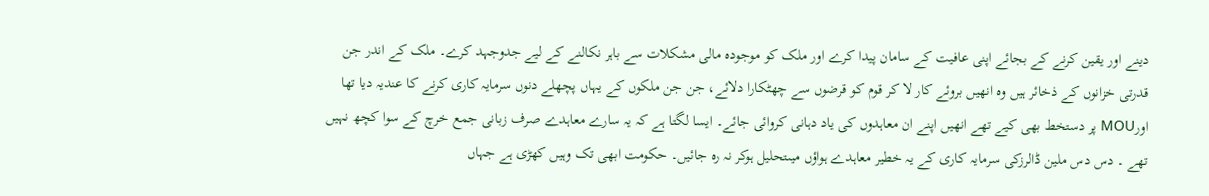دینے اور یقین کرنے کے بجائے اپنی عافیت کے سامان پیدا کرے اور ملک کو موجودہ مالی مشکلات سے باہر نکالنے کے لیے جدوجہد کرے۔ ملک کے اندر جن قدرتی خزانوں کے ذخائر ہیں وہ انھیں بروئے کار لا کر قوم کو قرضوں سے چھٹکارا دلائے، جن جن ملکوں کے یہاں پچھلے دنوں سرمایہ کاری کرنے کا عندیہ دیا تھا اورMOU پر دستخط بھی کیے تھے انھیں اپنے ان معاہدوں کی یاد دہانی کروائی جائے۔ ایسا لگتا ہے کہ یہ سارے معاہدے صرف زبانی جمع خرچ کے سوا کچھ نہیں تھے ۔ دس دس ملین ڈالرزکی سرمایہ کاری کے یہ خطیر معاہدے ہواؤں میںتحلیل ہوکر نہ رہ جائیں۔ حکومت ابھی تک وہیں کھڑی ہے جہاں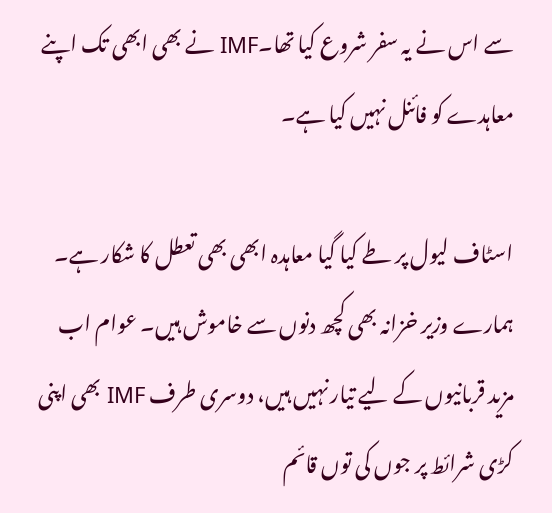سے اس نے یہ سفر شروع کیا تھا۔IMF نے بھی ابھی تک اپنے معاہدے کو فائنل نہیں کیا ہے۔

اسٹاف لیول پر طے کیا گیا معاہدہ ابھی بھی تعطل کا شکار ہے۔ ہمارے وزیر خزانہ بھی کچھ دنوں سے خاموش ہیں۔ عوام اب مزید قربانیوں کے لیے تیار نہیں ہیں، دوسری طرف IMF بھی اپنی کڑی شرائط پر جوں کی توں قائم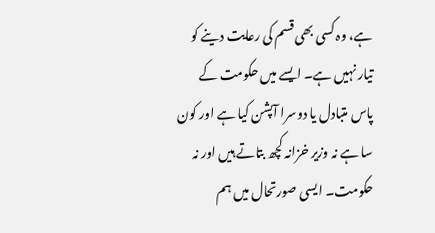ہے، وہ کسی بھی قسم کی رعایت دینے کو تیار نہیں ہے۔ ایسے میں حکومت کے پاس متبادل یا دوسرا آپشن کیا ہے اور کون سا ہے نہ وزیر خزانہ کچھ بتاتے ہیں اور نہ حکومت۔ ایسی صورتحال میں ہم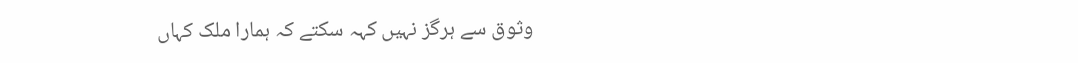وثوق سے ہرگز نہیں کہہ سکتے کہ ہمارا ملک کہاں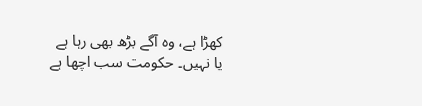کھڑا ہے، وہ آگے بڑھ بھی رہا ہے یا نہیں۔ حکومت سب اچھا ہے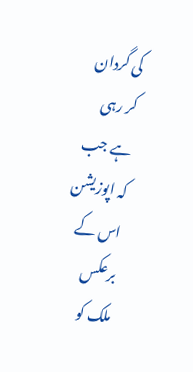کی گردان کر رہی ہے جب کہ اپوزیشن اس کے برعکس ملک کو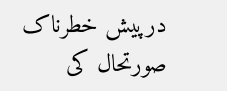درپیش خطرناک صورتحال کی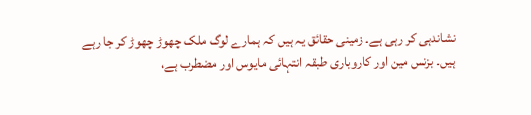نشاندہی کر رہی ہے۔ زمینی حقائق یہ ہیں کہ ہمارے لوگ ملک چھوڑ چھوڑ کر جا رہے ہیں۔ بزنس مین اور کاروباری طبقہ انتہائی مایوس اور مضطرب ہے،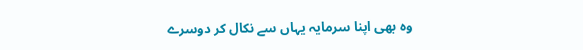وہ بھی اپنا سرمایہ یہاں سے نکال کر دوسرے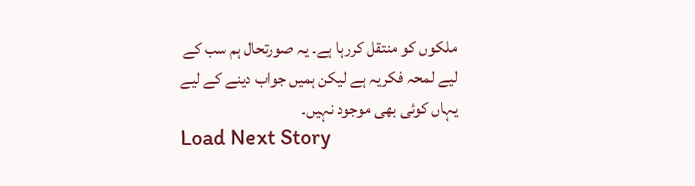ملکوں کو منتقل کررہا ہے۔ یہ صورتحال ہم سب کے لیے لمحہ فکریہ ہے لیکن ہمیں جواب دینے کے لیے یہاں کوئی بھی موجود نہیں۔
Load Next Story